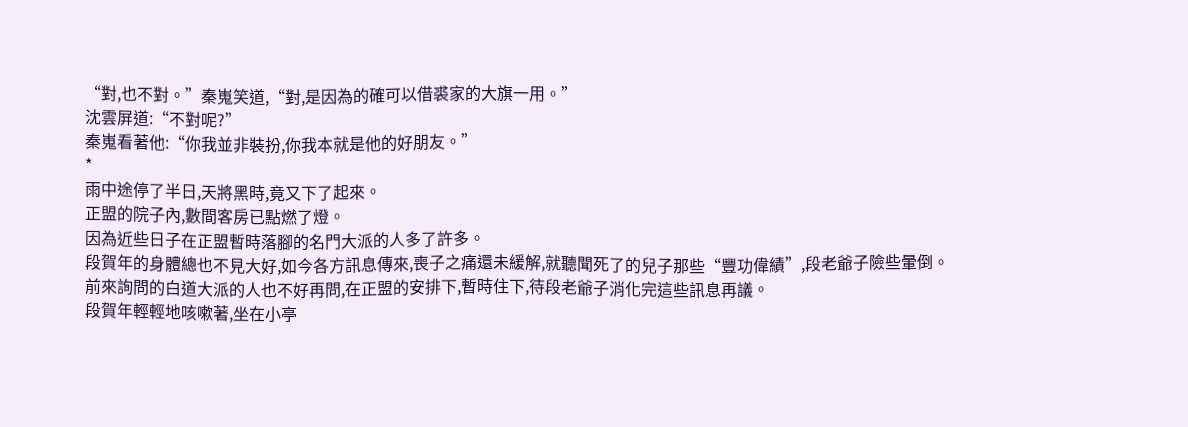“對,也不對。”秦嵬笑道,“對,是因為的確可以借裘家的大旗一用。”
沈雲屏道:“不對呢?”
秦嵬看著他:“你我並非裝扮,你我本就是他的好朋友。”
*
雨中途停了半日,天將黑時,竟又下了起來。
正盟的院子內,數間客房已點燃了燈。
因為近些日子在正盟暫時落腳的名門大派的人多了許多。
段賀年的身體總也不見大好,如今各方訊息傳來,喪子之痛還未緩解,就聽聞死了的兒子那些“豐功偉績”,段老爺子險些暈倒。
前來詢問的白道大派的人也不好再問,在正盟的安排下,暫時住下,待段老爺子消化完這些訊息再議。
段賀年輕輕地咳嗽著,坐在小亭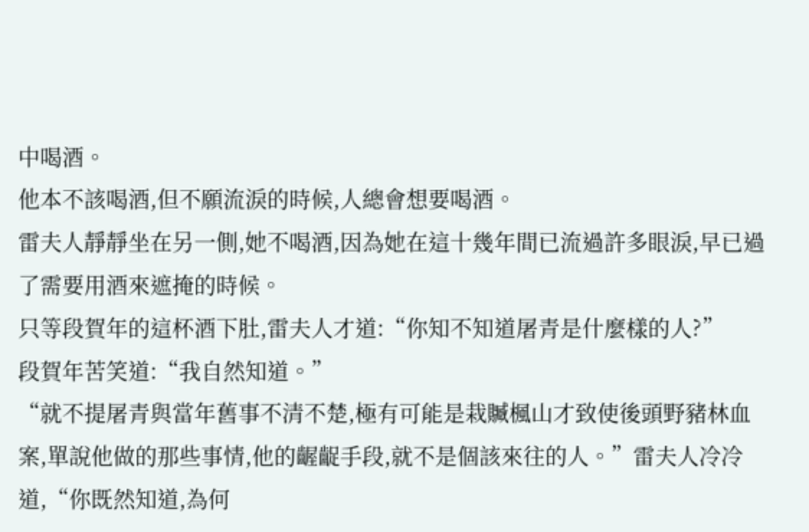中喝酒。
他本不該喝酒,但不願流淚的時候,人總會想要喝酒。
雷夫人靜靜坐在另一側,她不喝酒,因為她在這十幾年間已流過許多眼淚,早已過了需要用酒來遮掩的時候。
只等段賀年的這杯酒下肚,雷夫人才道:“你知不知道屠青是什麼樣的人?”
段賀年苦笑道:“我自然知道。”
“就不提屠青與當年舊事不清不楚,極有可能是栽贓楓山才致使後頭野豬林血案,單說他做的那些事情,他的齷齪手段,就不是個該來往的人。”雷夫人冷冷道,“你既然知道,為何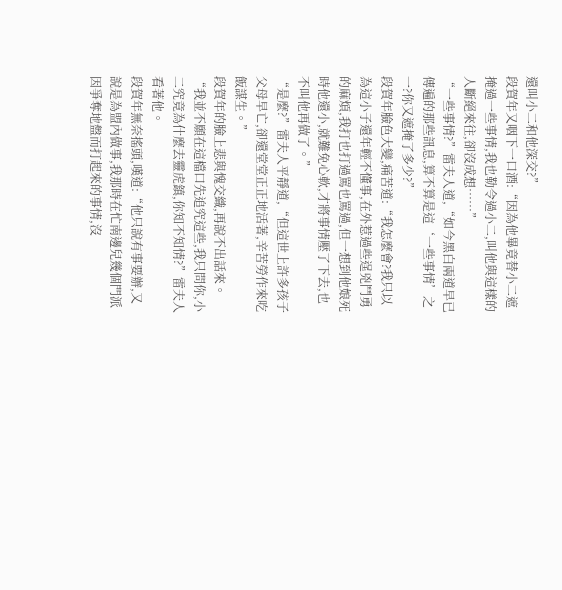還叫小二和他深交?”
段賀年又咽下一口酒:“因為他畢竟替小二遮掩過一些事情,我也勒令過小二,叫他與這樣的人斷絕來往,卻沒成想……”
“一些事情?”雷夫人道,“如今黑白兩道早已傳遍的那些訊息,算不算是這‘一些事情’之一?你又遮掩了多少?”
段賀年臉色大變,痛苦道:“我怎麼會?我只以為這小子還年輕不懂事,在外惹過些逞兇鬥勇的麻煩,我打也打過罵也罵過,但一想到他娘死時他還小,就難免心軟,才將事情壓了下去,也不叫他再做了。”
“是麼?”雷夫人平靜道,“但這世上許多孩子父母早亡,卻還堂堂正正地活著,辛苦勞作來吃飯謀生。”
段賀年的臉上悲與愧交織,再說不出話來。
“我並不願在這檔口先追究這些,我只問你,小二究竟為什麼去靈虎鎮,你知不知情?”雷夫人看著他。
段賀年無奈搖頭,嘆道:“他只說有事要辦,又說是為盟內做事,我那時在忙南邊兒幾個門派因爭奪地盤而打起來的事情,沒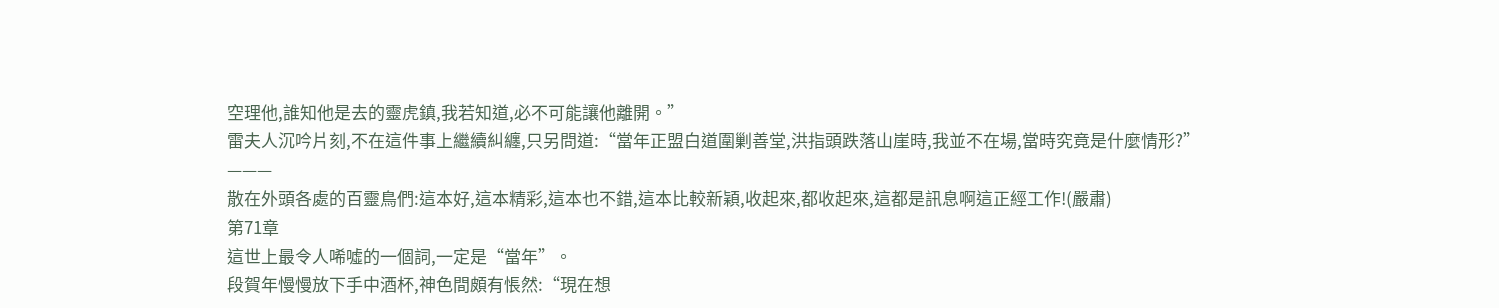空理他,誰知他是去的靈虎鎮,我若知道,必不可能讓他離開。”
雷夫人沉吟片刻,不在這件事上繼續糾纏,只另問道:“當年正盟白道圍剿善堂,洪指頭跌落山崖時,我並不在場,當時究竟是什麼情形?”
———
散在外頭各處的百靈鳥們:這本好,這本精彩,這本也不錯,這本比較新穎,收起來,都收起來,這都是訊息啊這正經工作!(嚴肅)
第71章
這世上最令人唏噓的一個詞,一定是“當年”。
段賀年慢慢放下手中酒杯,神色間頗有悵然:“現在想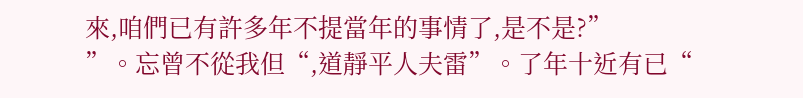來,咱們已有許多年不提當年的事情了,是不是?”
”。忘曾不從我但“,道靜平人夫雷”。了年十近有已“